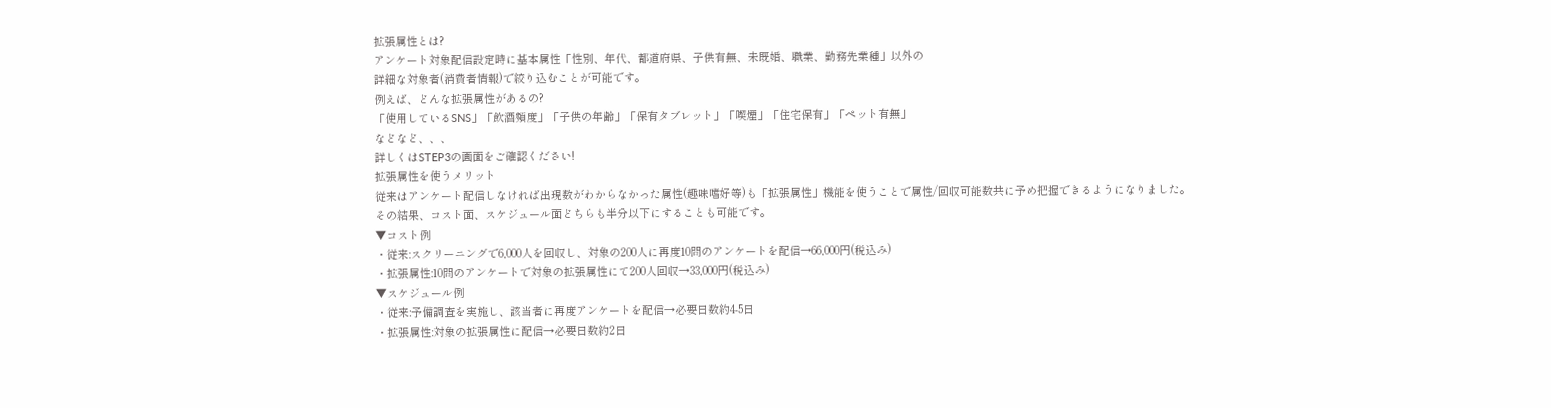拡張属性とは?
アンケート対象配信設定時に基本属性「性別、年代、都道府県、子供有無、未既婚、職業、勤務先業種」以外の
詳細な対象者(消費者情報)で絞り込むことが可能です。
例えば、どんな拡張属性があるの?
「使用しているSNS」「飲酒頻度」「子供の年齢」「保有タブレット」「喫煙」「住宅保有」「ペット有無」
などなど、、、
詳しくはSTEP3の画面をご確認ください!
拡張属性を使うメリット
従来はアンケート配信しなければ出現数がわからなかった属性(趣味嗜好等)も「拡張属性」機能を使うことで属性/回収可能数共に予め把握できるようになりました。
その結果、コスト面、スケジュール面どちらも半分以下にすることも可能です。
▼コスト例
・従来:スクリーニングで6,000人を回収し、対象の200人に再度10問のアンケートを配信→66,000円(税込み)
・拡張属性:10問のアンケートで対象の拡張属性にて200人回収→33,000円(税込み)
▼スケジュール例
・従来:予備調査を実施し、該当者に再度アンケートを配信→必要日数約4-5日
・拡張属性:対象の拡張属性に配信→必要日数約2日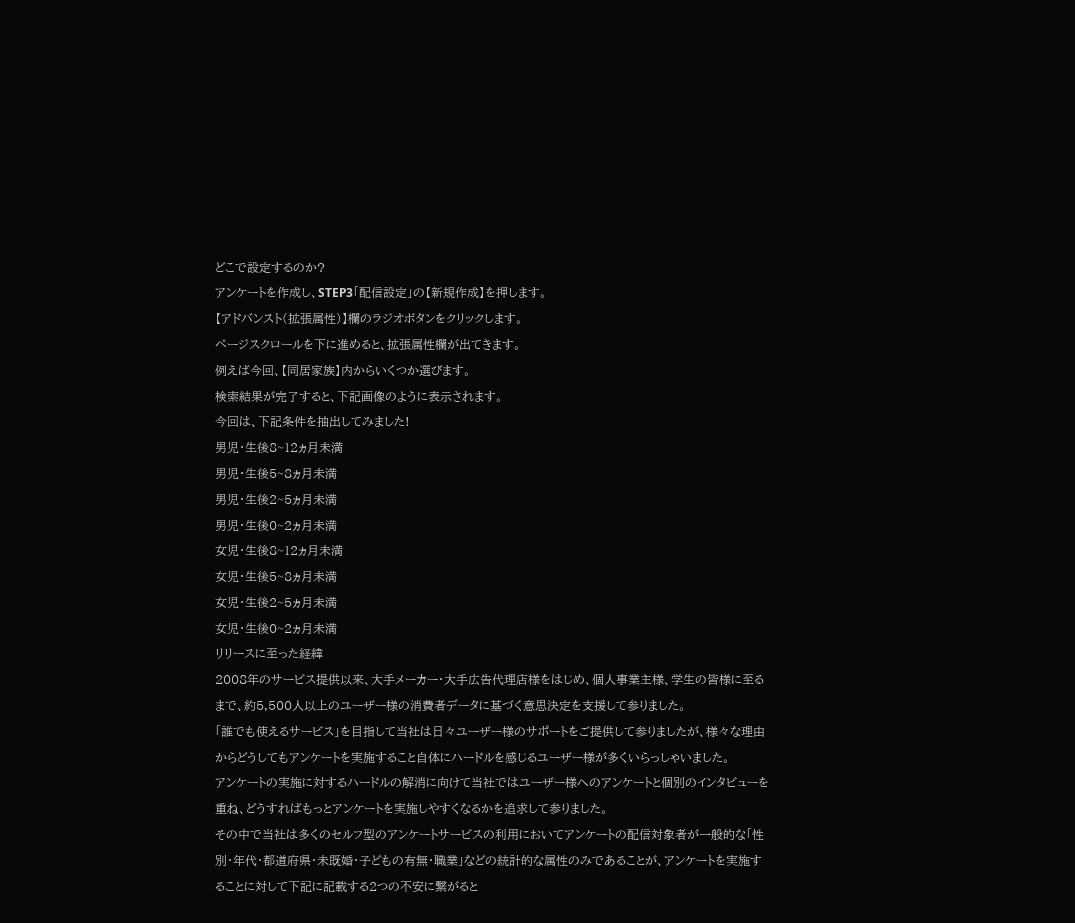どこで設定するのか?
アンケートを作成し、STEP3「配信設定」の【新規作成】を押します。
【アドバンスト(拡張属性)】欄のラジオボタンをクリックします。
ページスクロールを下に進めると、拡張属性欄が出てきます。
例えば今回、【同居家族】内からいくつか選びます。
検索結果が完了すると、下記画像のように表示されます。
今回は、下記条件を抽出してみました!
男児・生後8~12ヵ月未満
男児・生後5~8ヵ月未満
男児・生後2~5ヵ月未満
男児・生後0~2ヵ月未満
女児・生後8~12ヵ月未満
女児・生後5~8ヵ月未満
女児・生後2~5ヵ月未満
女児・生後0~2ヵ月未満
リリースに至った経緯
2008年のサービス提供以来、大手メーカー・大手広告代理店様をはじめ、個人事業主様、学生の皆様に至るまで、約5,500人以上のユーザー様の消費者データに基づく意思決定を支援して参りました。
「誰でも使えるサービス」を目指して当社は日々ユーザー様のサポートをご提供して参りましたが、様々な理由からどうしてもアンケートを実施すること自体にハードルを感じるユーザー様が多くいらっしゃいました。
アンケートの実施に対するハードルの解消に向けて当社ではユーザー様へのアンケートと個別のインタビューを重ね、どうすればもっとアンケートを実施しやすくなるかを追求して参りました。
その中で当社は多くのセルフ型のアンケートサービスの利用においてアンケートの配信対象者が一般的な「性別・年代・都道府県・未既婚・子どもの有無・職業」などの統計的な属性のみであることが、アンケートを実施することに対して下記に記載する2つの不安に繋がると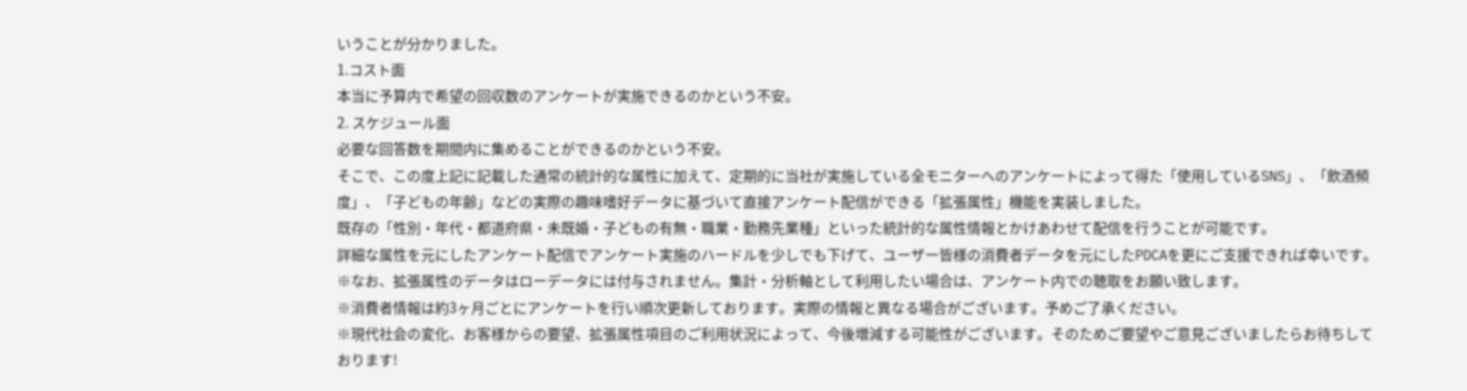いうことが分かりました。
1.コスト面
本当に予算内で希望の回収数のアンケートが実施できるのかという不安。
2. スケジュール面
必要な回答数を期間内に集めることができるのかという不安。
そこで、この度上記に記載した通常の統計的な属性に加えて、定期的に当社が実施している全モニターへのアンケートによって得た「使用しているSNS」、「飲酒頻度」、「子どもの年齢」などの実際の趣味嗜好データに基づいて直接アンケート配信ができる「拡張属性」機能を実装しました。
既存の「性別・年代・都道府県・未既婚・子どもの有無・職業・勤務先業種」といった統計的な属性情報とかけあわせて配信を行うことが可能です。
詳細な属性を元にしたアンケート配信でアンケート実施のハードルを少しでも下げて、ユーザー皆様の消費者データを元にしたPDCAを更にご支援できれば幸いです。
※なお、拡張属性のデータはローデータには付与されません。集計・分析軸として利用したい場合は、アンケート内での聴取をお願い致します。
※消費者情報は約3ヶ月ごとにアンケートを行い順次更新しております。実際の情報と異なる場合がございます。予めご了承ください。
※現代社会の変化、お客様からの要望、拡張属性項目のご利用状況によって、今後増減する可能性がございます。そのためご要望やご意見ございましたらお待ちしております!